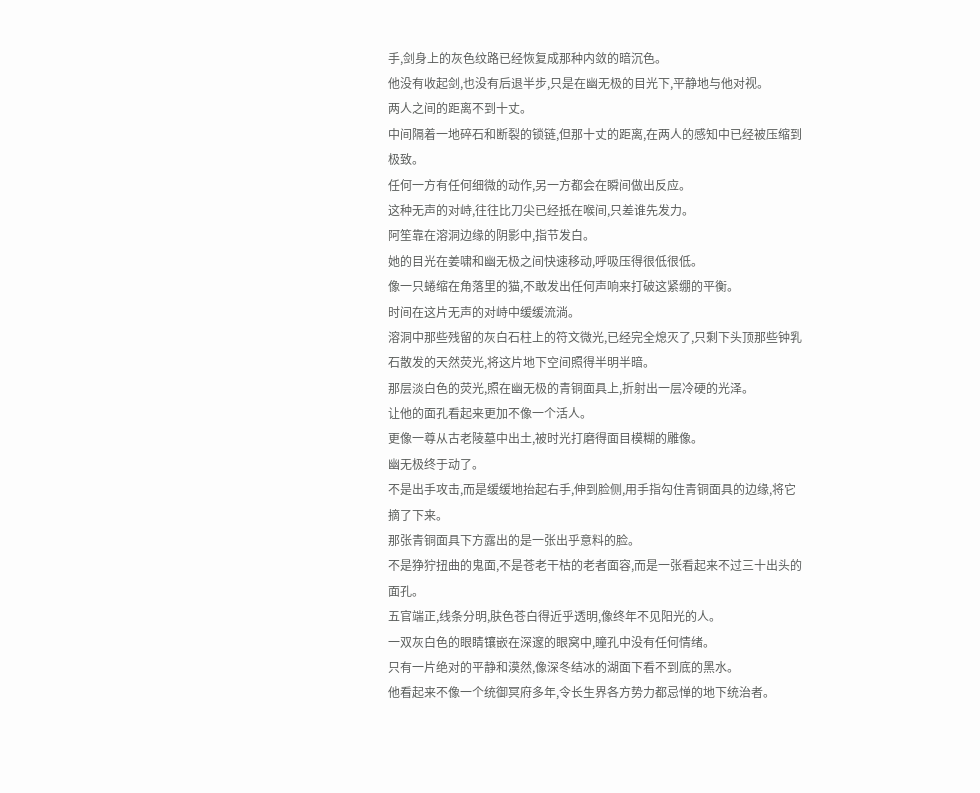手,剑身上的灰色纹路已经恢复成那种内敛的暗沉色。
他没有收起剑,也没有后退半步,只是在幽无极的目光下,平静地与他对视。
两人之间的距离不到十丈。
中间隔着一地碎石和断裂的锁链,但那十丈的距离,在两人的感知中已经被压缩到极致。
任何一方有任何细微的动作,另一方都会在瞬间做出反应。
这种无声的对峙,往往比刀尖已经抵在喉间,只差谁先发力。
阿笙靠在溶洞边缘的阴影中,指节发白。
她的目光在姜啸和幽无极之间快速移动,呼吸压得很低很低。
像一只蜷缩在角落里的猫,不敢发出任何声响来打破这紧绷的平衡。
时间在这片无声的对峙中缓缓流淌。
溶洞中那些残留的灰白石柱上的符文微光,已经完全熄灭了,只剩下头顶那些钟乳石散发的天然荧光,将这片地下空间照得半明半暗。
那层淡白色的荧光,照在幽无极的青铜面具上,折射出一层冷硬的光泽。
让他的面孔看起来更加不像一个活人。
更像一尊从古老陵墓中出土,被时光打磨得面目模糊的雕像。
幽无极终于动了。
不是出手攻击,而是缓缓地抬起右手,伸到脸侧,用手指勾住青铜面具的边缘,将它摘了下来。
那张青铜面具下方露出的是一张出乎意料的脸。
不是狰狞扭曲的鬼面,不是苍老干枯的老者面容,而是一张看起来不过三十出头的面孔。
五官端正,线条分明,肤色苍白得近乎透明,像终年不见阳光的人。
一双灰白色的眼睛镶嵌在深邃的眼窝中,瞳孔中没有任何情绪。
只有一片绝对的平静和漠然,像深冬结冰的湖面下看不到底的黑水。
他看起来不像一个统御冥府多年,令长生界各方势力都忌惮的地下统治者。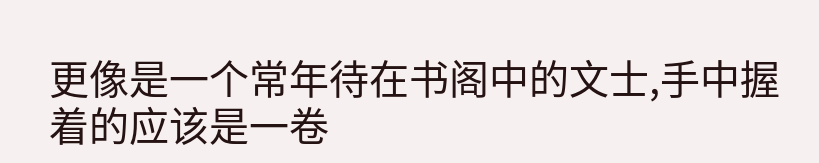更像是一个常年待在书阁中的文士,手中握着的应该是一卷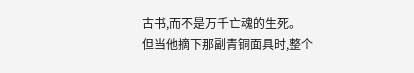古书,而不是万千亡魂的生死。
但当他摘下那副青铜面具时,整个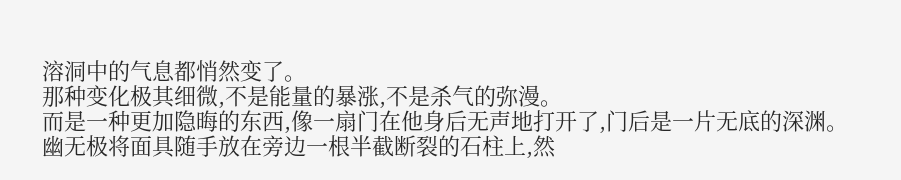溶洞中的气息都悄然变了。
那种变化极其细微,不是能量的暴涨,不是杀气的弥漫。
而是一种更加隐晦的东西,像一扇门在他身后无声地打开了,门后是一片无底的深渊。
幽无极将面具随手放在旁边一根半截断裂的石柱上,然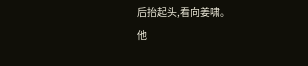后抬起头,看向姜啸。
他